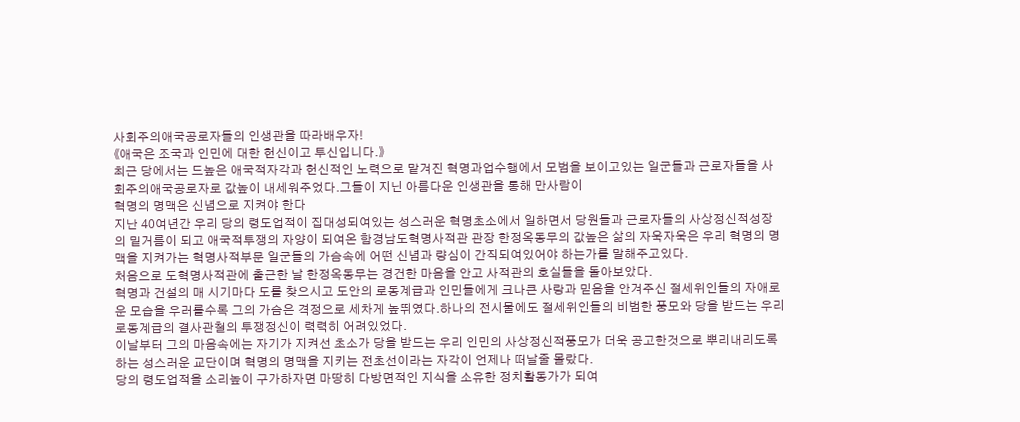사회주의애국공로자들의 인생관을 따라배우자!
《애국은 조국과 인민에 대한 헌신이고 투신입니다.》
최근 당에서는 드높은 애국적자각과 헌신적인 노력으로 맡겨진 혁명과업수행에서 모범을 보이고있는 일군들과 근로자들을 사회주의애국공로자로 값높이 내세워주었다.그들이 지닌 아름다운 인생관을 통해 만사람이
혁명의 명맥은 신념으로 지켜야 한다
지난 40여년간 우리 당의 령도업적이 집대성되여있는 성스러운 혁명초소에서 일하면서 당원들과 근로자들의 사상정신적성장의 밑거름이 되고 애국적투쟁의 자양이 되여온 함경남도혁명사적관 관장 한정옥동무의 값높은 삶의 자욱자욱은 우리 혁명의 명맥을 지켜가는 혁명사적부문 일군들의 가슴속에 어떤 신념과 량심이 간직되여있어야 하는가를 말해주고있다.
처음으로 도혁명사적관에 출근한 날 한정옥동무는 경건한 마음을 안고 사적관의 호실들을 돌아보았다.
혁명과 건설의 매 시기마다 도를 찾으시고 도안의 로동계급과 인민들에게 크나큰 사랑과 믿음을 안겨주신 절세위인들의 자애로운 모습을 우러를수록 그의 가슴은 격정으로 세차게 높뛰였다.하나의 전시물에도 절세위인들의 비범한 풍모와 당을 받드는 우리 로동계급의 결사관철의 투쟁정신이 력력히 어려있었다.
이날부터 그의 마음속에는 자기가 지켜선 초소가 당을 받드는 우리 인민의 사상정신적풍모가 더욱 공고한것으로 뿌리내리도록 하는 성스러운 교단이며 혁명의 명맥을 지키는 전초선이라는 자각이 언제나 떠날줄 몰랐다.
당의 령도업적을 소리높이 구가하자면 마땅히 다방면적인 지식을 소유한 정치활동가가 되여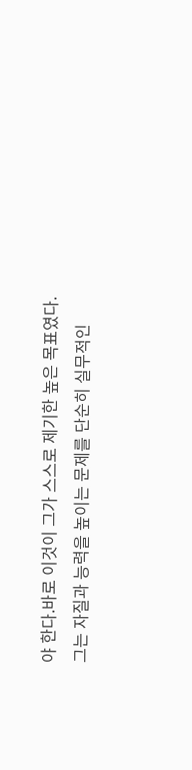야 한다.바로 이것이 그가 스스로 제기한 높은 목표였다.
그는 자질과 능력을 높이는 문제를 단순히 실무적인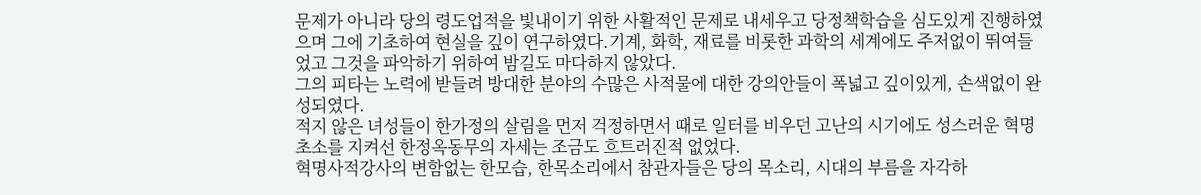문제가 아니라 당의 령도업적을 빛내이기 위한 사활적인 문제로 내세우고 당정책학습을 심도있게 진행하였으며 그에 기초하여 현실을 깊이 연구하였다.기계, 화학, 재료를 비롯한 과학의 세계에도 주저없이 뛰여들었고 그것을 파악하기 위하여 밤길도 마다하지 않았다.
그의 피타는 노력에 받들려 방대한 분야의 수많은 사적물에 대한 강의안들이 폭넓고 깊이있게, 손색없이 완성되였다.
적지 않은 녀성들이 한가정의 살림을 먼저 걱정하면서 때로 일터를 비우던 고난의 시기에도 성스러운 혁명초소를 지켜선 한정옥동무의 자세는 조금도 흐트러진적 없었다.
혁명사적강사의 변함없는 한모습, 한목소리에서 참관자들은 당의 목소리, 시대의 부름을 자각하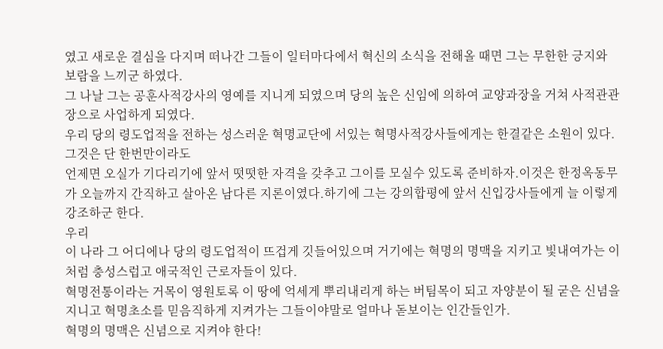였고 새로운 결심을 다지며 떠나간 그들이 일터마다에서 혁신의 소식을 전해올 때면 그는 무한한 긍지와 보람을 느끼군 하였다.
그 나날 그는 공훈사적강사의 영예를 지니게 되였으며 당의 높은 신임에 의하여 교양과장을 거쳐 사적관관장으로 사업하게 되였다.
우리 당의 령도업적을 전하는 성스러운 혁명교단에 서있는 혁명사적강사들에게는 한결같은 소원이 있다.그것은 단 한번만이라도
언제면 오실가 기다리기에 앞서 떳떳한 자격을 갖추고 그이를 모실수 있도록 준비하자.이것은 한정옥동무가 오늘까지 간직하고 살아온 남다른 지론이였다.하기에 그는 강의합평에 앞서 신입강사들에게 늘 이렇게 강조하군 한다.
우리
이 나라 그 어디에나 당의 령도업적이 뜨겁게 깃들어있으며 거기에는 혁명의 명맥을 지키고 빛내여가는 이처럼 충성스럽고 애국적인 근로자들이 있다.
혁명전통이라는 거목이 영원토록 이 땅에 억세게 뿌리내리게 하는 버팀목이 되고 자양분이 될 굳은 신념을 지니고 혁명초소를 믿음직하게 지켜가는 그들이야말로 얼마나 돋보이는 인간들인가.
혁명의 명맥은 신념으로 지켜야 한다!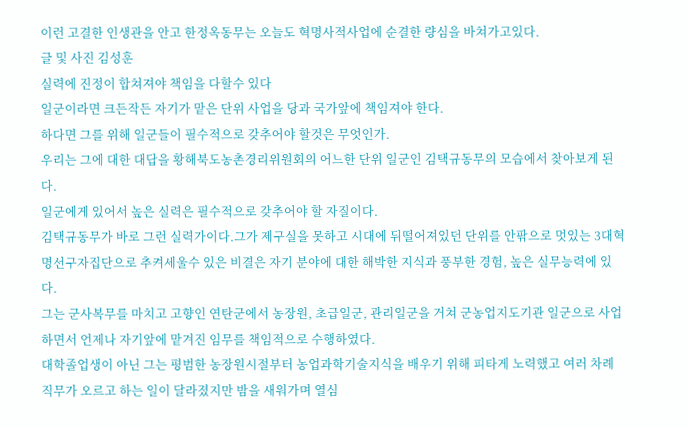이런 고결한 인생관을 안고 한정옥동무는 오늘도 혁명사적사업에 순결한 량심을 바쳐가고있다.
글 및 사진 김성훈
실력에 진정이 합쳐져야 책임을 다할수 있다
일군이라면 크든작든 자기가 맡은 단위 사업을 당과 국가앞에 책임져야 한다.
하다면 그를 위해 일군들이 필수적으로 갖추어야 할것은 무엇인가.
우리는 그에 대한 대답을 황해북도농촌경리위원회의 어느한 단위 일군인 김택규동무의 모습에서 찾아보게 된다.
일군에게 있어서 높은 실력은 필수적으로 갖추어야 할 자질이다.
김택규동무가 바로 그런 실력가이다.그가 제구실을 못하고 시대에 뒤떨어져있던 단위를 안팎으로 멋있는 3대혁명선구자집단으로 추켜세울수 있은 비결은 자기 분야에 대한 해박한 지식과 풍부한 경험, 높은 실무능력에 있다.
그는 군사복무를 마치고 고향인 연탄군에서 농장원, 초급일군, 관리일군을 거쳐 군농업지도기관 일군으로 사업하면서 언제나 자기앞에 맡겨진 임무를 책임적으로 수행하였다.
대학졸업생이 아닌 그는 평범한 농장원시절부터 농업과학기술지식을 배우기 위해 피타게 노력했고 여러 차례 직무가 오르고 하는 일이 달라졌지만 밤을 새워가며 열심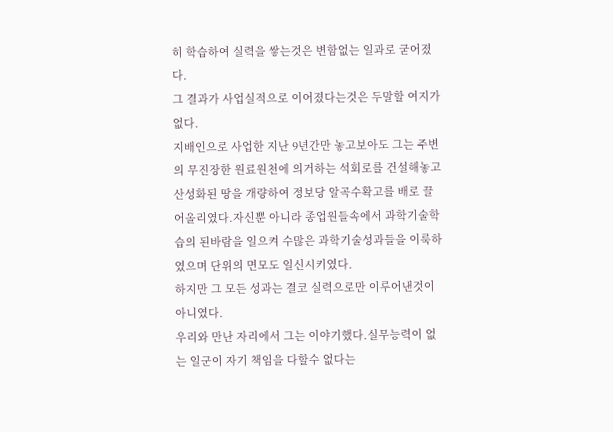히 학습하여 실력을 쌓는것은 변함없는 일과로 굳어졌다.
그 결과가 사업실적으로 이어졌다는것은 두말할 여지가 없다.
지배인으로 사업한 지난 9년간만 놓고보아도 그는 주변의 무진장한 원료원천에 의거하는 석회로를 건설해놓고 산성화된 땅을 개량하여 정보당 알곡수확고를 배로 끌어올리였다.자신뿐 아니라 종업원들속에서 과학기술학습의 된바람을 일으켜 수많은 과학기술성과들을 이룩하였으며 단위의 면모도 일신시키였다.
하지만 그 모든 성과는 결코 실력으로만 이루어낸것이 아니였다.
우리와 만난 자리에서 그는 이야기했다.실무능력이 없는 일군이 자기 책임을 다할수 없다는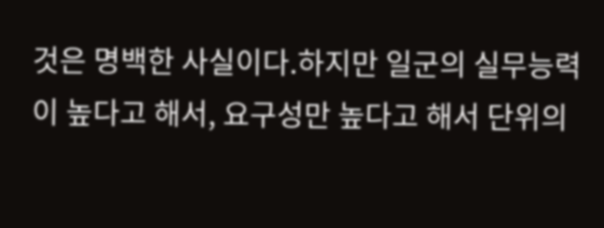것은 명백한 사실이다.하지만 일군의 실무능력이 높다고 해서, 요구성만 높다고 해서 단위의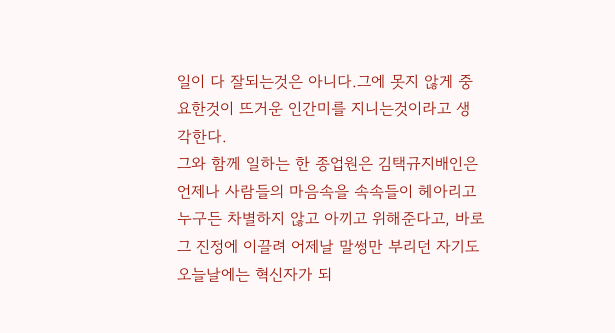일이 다 잘되는것은 아니다.그에 못지 않게 중요한것이 뜨거운 인간미를 지니는것이라고 생각한다.
그와 함께 일하는 한 종업원은 김택규지배인은 언제나 사람들의 마음속을 속속들이 헤아리고 누구든 차별하지 않고 아끼고 위해준다고, 바로 그 진정에 이끌려 어제날 말썽만 부리던 자기도 오늘날에는 혁신자가 되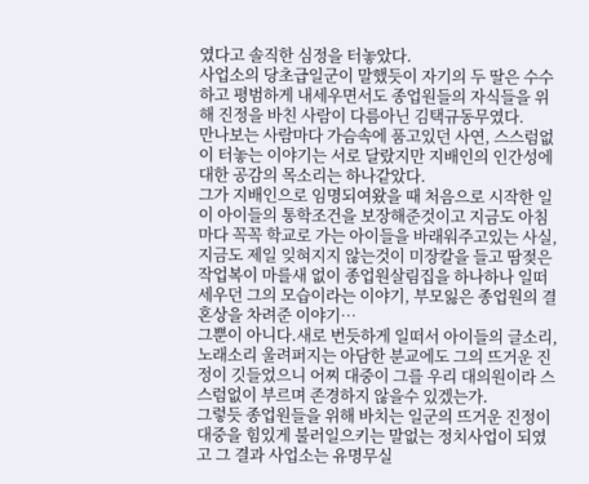였다고 솔직한 심정을 터놓았다.
사업소의 당초급일군이 말했듯이 자기의 두 딸은 수수하고 평범하게 내세우면서도 종업원들의 자식들을 위해 진정을 바친 사람이 다름아닌 김택규동무였다.
만나보는 사람마다 가슴속에 품고있던 사연, 스스럼없이 터놓는 이야기는 서로 달랐지만 지배인의 인간성에 대한 공감의 목소리는 하나같았다.
그가 지배인으로 임명되여왔을 때 처음으로 시작한 일이 아이들의 통학조건을 보장해준것이고 지금도 아침마다 꼭꼭 학교로 가는 아이들을 바래워주고있는 사실, 지금도 제일 잊혀지지 않는것이 미장칼을 들고 땀젖은 작업복이 마를새 없이 종업원살림집을 하나하나 일떠세우던 그의 모습이라는 이야기, 부모잃은 종업원의 결혼상을 차려준 이야기…
그뿐이 아니다.새로 번듯하게 일떠서 아이들의 글소리, 노래소리 울려퍼지는 아담한 분교에도 그의 뜨거운 진정이 깃들었으니 어찌 대중이 그를 우리 대의원이라 스스럼없이 부르며 존경하지 않을수 있겠는가.
그렇듯 종업원들을 위해 바치는 일군의 뜨거운 진정이 대중을 힘있게 불러일으키는 말없는 정치사업이 되였고 그 결과 사업소는 유명무실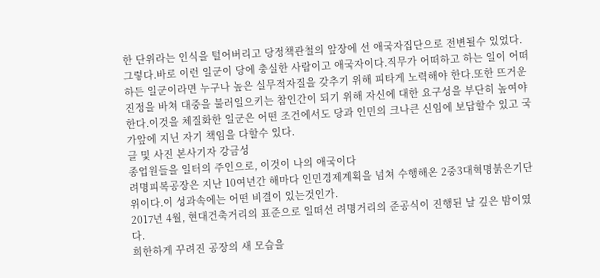한 단위라는 인식을 털어버리고 당정책관철의 앞장에 선 애국자집단으로 전변될수 있었다.
그렇다.바로 이런 일군이 당에 충실한 사람이고 애국자이다.직무가 어떠하고 하는 일이 어떠하든 일군이라면 누구나 높은 실무적자질을 갖추기 위해 피타게 노력해야 한다.또한 뜨거운 진정을 바쳐 대중을 불러일으키는 참인간이 되기 위해 자신에 대한 요구성을 부단히 높여야 한다.이것을 체질화한 일군은 어떤 조건에서도 당과 인민의 크나큰 신임에 보답할수 있고 국가앞에 지닌 자기 책임을 다할수 있다.
글 및 사진 본사기자 강금성
종업원들을 일터의 주인으로, 이것이 나의 애국이다
려명피복공장은 지난 10여년간 해마다 인민경제계획을 넘쳐 수행해온 2중3대혁명붉은기단위이다.이 성과속에는 어떤 비결이 있는것인가.
2017년 4월, 현대건축거리의 표준으로 일떠선 려명거리의 준공식이 진행된 날 깊은 밤이였다.
희한하게 꾸려진 공장의 새 모습을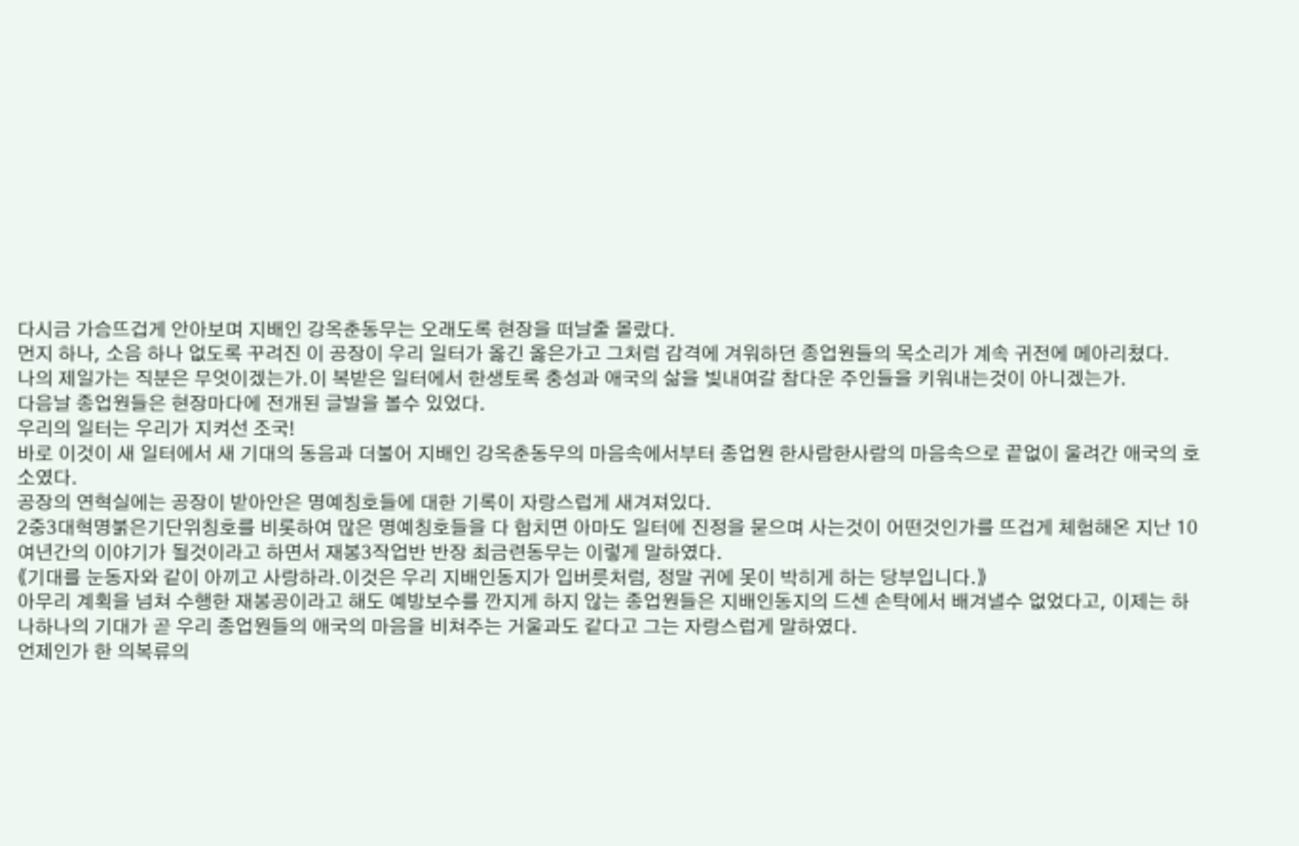다시금 가슴뜨겁게 안아보며 지배인 강옥춘동무는 오래도록 현장을 떠날줄 몰랐다.
먼지 하나, 소음 하나 없도록 꾸려진 이 공장이 우리 일터가 옳긴 옳은가고 그처럼 감격에 겨워하던 종업원들의 목소리가 계속 귀전에 메아리쳤다.
나의 제일가는 직분은 무엇이겠는가.이 복받은 일터에서 한생토록 충성과 애국의 삶을 빛내여갈 참다운 주인들을 키워내는것이 아니겠는가.
다음날 종업원들은 현장마다에 전개된 글발을 볼수 있었다.
우리의 일터는 우리가 지켜선 조국!
바로 이것이 새 일터에서 새 기대의 동음과 더불어 지배인 강옥춘동무의 마음속에서부터 종업원 한사람한사람의 마음속으로 끝없이 울려간 애국의 호소였다.
공장의 연혁실에는 공장이 받아안은 명예칭호들에 대한 기록이 자랑스럽게 새겨져있다.
2중3대혁명붉은기단위칭호를 비롯하여 많은 명예칭호들을 다 합치면 아마도 일터에 진정을 묻으며 사는것이 어떤것인가를 뜨겁게 체험해온 지난 10여년간의 이야기가 될것이라고 하면서 재봉3작업반 반장 최금련동무는 이렇게 말하였다.
《기대를 눈동자와 같이 아끼고 사랑하라.이것은 우리 지배인동지가 입버릇처럼, 정말 귀에 못이 박히게 하는 당부입니다.》
아무리 계획을 넘쳐 수행한 재봉공이라고 해도 예방보수를 깐지게 하지 않는 종업원들은 지배인동지의 드센 손탁에서 배겨낼수 없었다고, 이제는 하나하나의 기대가 곧 우리 종업원들의 애국의 마음을 비쳐주는 거울과도 같다고 그는 자랑스럽게 말하였다.
언제인가 한 의복류의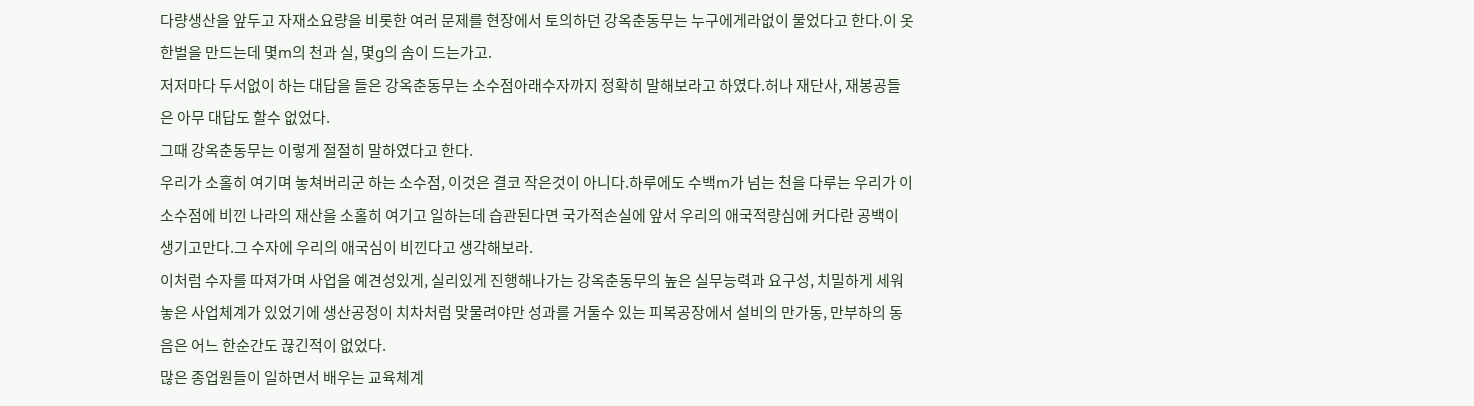다량생산을 앞두고 자재소요량을 비롯한 여러 문제를 현장에서 토의하던 강옥춘동무는 누구에게라없이 물었다고 한다.이 옷 한벌을 만드는데 몇m의 천과 실, 몇g의 솜이 드는가고.
저저마다 두서없이 하는 대답을 들은 강옥춘동무는 소수점아래수자까지 정확히 말해보라고 하였다.허나 재단사, 재봉공들은 아무 대답도 할수 없었다.
그때 강옥춘동무는 이렇게 절절히 말하였다고 한다.
우리가 소홀히 여기며 놓쳐버리군 하는 소수점, 이것은 결코 작은것이 아니다.하루에도 수백m가 넘는 천을 다루는 우리가 이 소수점에 비낀 나라의 재산을 소홀히 여기고 일하는데 습관된다면 국가적손실에 앞서 우리의 애국적량심에 커다란 공백이 생기고만다.그 수자에 우리의 애국심이 비낀다고 생각해보라.
이처럼 수자를 따져가며 사업을 예견성있게, 실리있게 진행해나가는 강옥춘동무의 높은 실무능력과 요구성, 치밀하게 세워놓은 사업체계가 있었기에 생산공정이 치차처럼 맞물려야만 성과를 거둘수 있는 피복공장에서 설비의 만가동, 만부하의 동음은 어느 한순간도 끊긴적이 없었다.
많은 종업원들이 일하면서 배우는 교육체계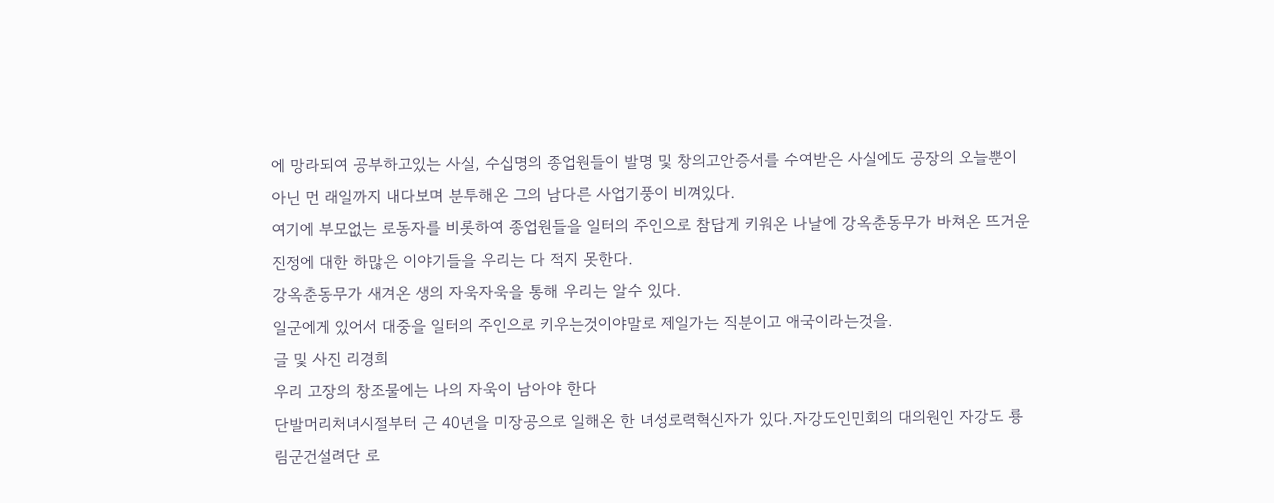에 망라되여 공부하고있는 사실, 수십명의 종업원들이 발명 및 창의고안증서를 수여받은 사실에도 공장의 오늘뿐이 아닌 먼 래일까지 내다보며 분투해온 그의 남다른 사업기풍이 비껴있다.
여기에 부모없는 로동자를 비롯하여 종업원들을 일터의 주인으로 참답게 키워온 나날에 강옥춘동무가 바쳐온 뜨거운 진정에 대한 하많은 이야기들을 우리는 다 적지 못한다.
강옥춘동무가 새겨온 생의 자욱자욱을 통해 우리는 알수 있다.
일군에게 있어서 대중을 일터의 주인으로 키우는것이야말로 제일가는 직분이고 애국이라는것을.
글 및 사진 리경희
우리 고장의 창조물에는 나의 자욱이 남아야 한다
단발머리처녀시절부터 근 40년을 미장공으로 일해온 한 녀성로력혁신자가 있다.자강도인민회의 대의원인 자강도 룡림군건설려단 로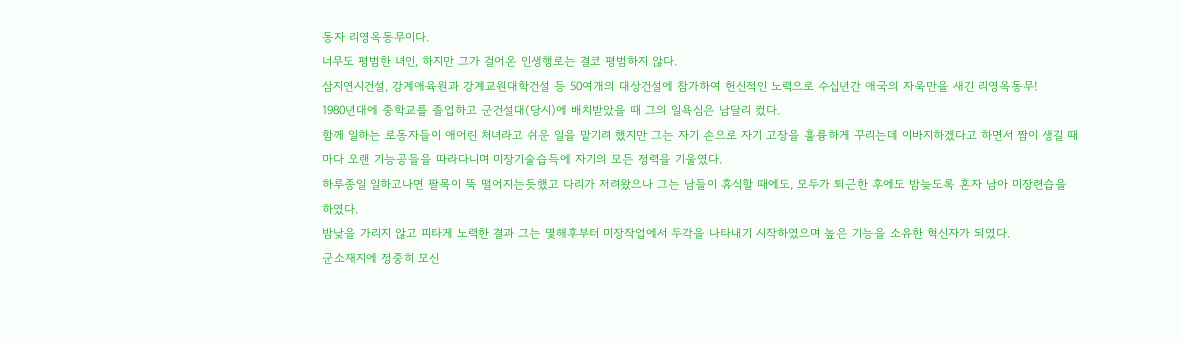동자 리영옥동무이다.
너무도 평범한 녀인, 하지만 그가 걸어온 인생행로는 결코 평범하지 않다.
삼지연시건설, 강계애육원과 강계교원대학건설 등 50여개의 대상건설에 참가하여 헌신적인 노력으로 수십년간 애국의 자욱만을 새긴 리영옥동무!
1980년대에 중학교를 졸업하고 군건설대(당시)에 배치받았을 때 그의 일욕심은 남달리 컸다.
함께 일하는 로동자들이 애어린 처녀라고 쉬운 일을 맡기려 했지만 그는 자기 손으로 자기 고장을 훌륭하게 꾸리는데 이바지하겠다고 하면서 짬이 생길 때마다 오랜 기능공들을 따라다니며 미장기술습득에 자기의 모든 정력을 기울였다.
하루종일 일하고나면 팔목이 뚝 떨어지는듯했고 다리가 저려왔으나 그는 남들이 휴식할 때에도, 모두가 퇴근한 후에도 밤늦도록 혼자 남아 미장련습을 하였다.
밤낮을 가리지 않고 피타게 노력한 결과 그는 몇해후부터 미장작업에서 두각을 나타내기 시작하였으며 높은 기능을 소유한 혁신자가 되였다.
군소재지에 정중히 모신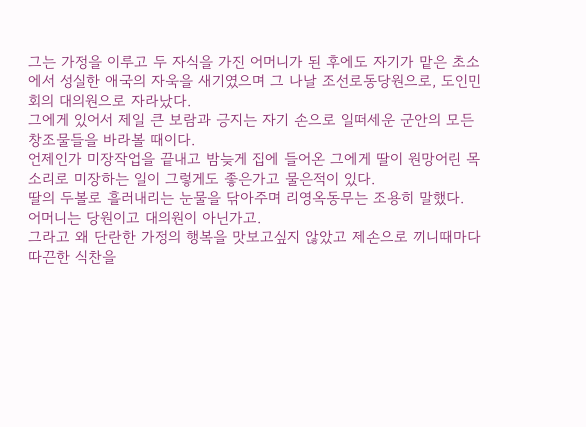그는 가정을 이루고 두 자식을 가진 어머니가 된 후에도 자기가 맡은 초소에서 성실한 애국의 자욱을 새기였으며 그 나날 조선로동당원으로, 도인민회의 대의원으로 자라났다.
그에게 있어서 제일 큰 보람과 긍지는 자기 손으로 일떠세운 군안의 모든 창조물들을 바라볼 때이다.
언제인가 미장작업을 끝내고 밤늦게 집에 들어온 그에게 딸이 원망어린 목소리로 미장하는 일이 그렇게도 좋은가고 물은적이 있다.
딸의 두볼로 흘러내리는 눈물을 닦아주며 리영옥동무는 조용히 말했다.
어머니는 당원이고 대의원이 아닌가고.
그라고 왜 단란한 가정의 행복을 맛보고싶지 않았고 제손으로 끼니때마다 따끈한 식찬을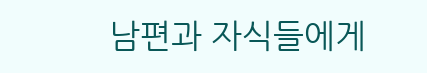남편과 자식들에게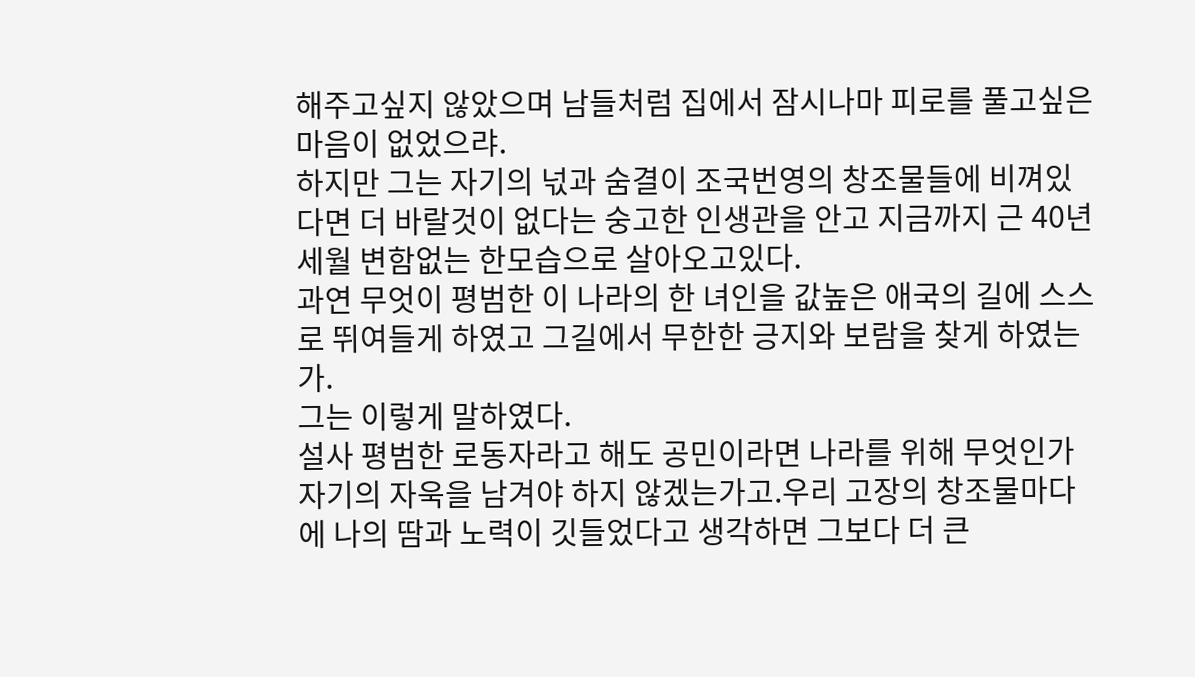해주고싶지 않았으며 남들처럼 집에서 잠시나마 피로를 풀고싶은 마음이 없었으랴.
하지만 그는 자기의 넋과 숨결이 조국번영의 창조물들에 비껴있다면 더 바랄것이 없다는 숭고한 인생관을 안고 지금까지 근 40년세월 변함없는 한모습으로 살아오고있다.
과연 무엇이 평범한 이 나라의 한 녀인을 값높은 애국의 길에 스스로 뛰여들게 하였고 그길에서 무한한 긍지와 보람을 찾게 하였는가.
그는 이렇게 말하였다.
설사 평범한 로동자라고 해도 공민이라면 나라를 위해 무엇인가 자기의 자욱을 남겨야 하지 않겠는가고.우리 고장의 창조물마다에 나의 땀과 노력이 깃들었다고 생각하면 그보다 더 큰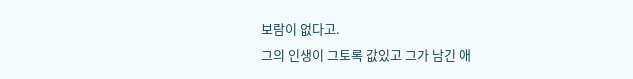보람이 없다고.
그의 인생이 그토록 값있고 그가 남긴 애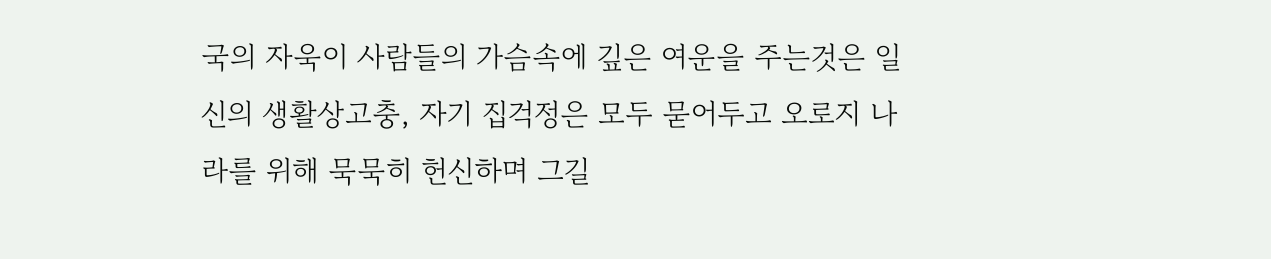국의 자욱이 사람들의 가슴속에 깊은 여운을 주는것은 일신의 생활상고충, 자기 집걱정은 모두 묻어두고 오로지 나라를 위해 묵묵히 헌신하며 그길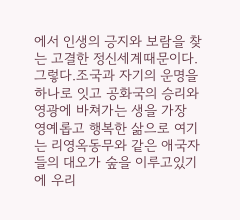에서 인생의 긍지와 보람을 찾는 고결한 정신세계때문이다.
그렇다.조국과 자기의 운명을 하나로 잇고 공화국의 승리와 영광에 바쳐가는 생을 가장 영예롭고 행복한 삶으로 여기는 리영옥동무와 같은 애국자들의 대오가 숲을 이루고있기에 우리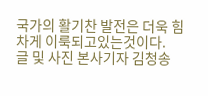국가의 활기찬 발전은 더욱 힘차게 이룩되고있는것이다.
글 및 사진 본사기자 김청송